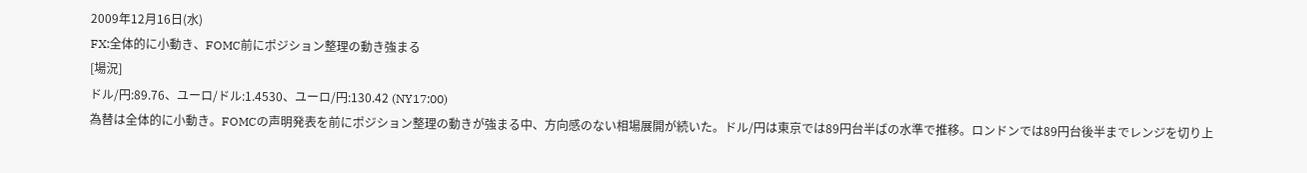2009年12月16日(水)
FX:全体的に小動き、FOMC前にポジション整理の動き強まる
[場況]
ドル/円:89.76、ユーロ/ドル:1.4530、ユーロ/円:130.42 (NY17:00)
為替は全体的に小動き。FOMCの声明発表を前にポジション整理の動きが強まる中、方向感のない相場展開が続いた。ドル/円は東京では89円台半ばの水準で推移。ロンドンでは89円台後半までレンジを切り上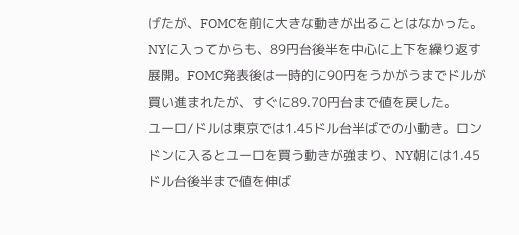げたが、FOMCを前に大きな動きが出ることはなかった。NYに入ってからも、89円台後半を中心に上下を繰り返す展開。FOMC発表後は一時的に90円をうかがうまでドルが買い進まれたが、すぐに89.70円台まで値を戻した。
ユーロ/ドルは東京では1.45ドル台半ばでの小動き。ロンドンに入るとユーロを買う動きが強まり、NY朝には1.45ドル台後半まで値を伸ば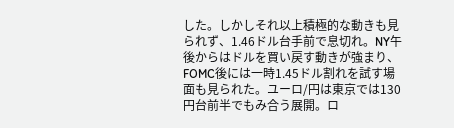した。しかしそれ以上積極的な動きも見られず、1.46ドル台手前で息切れ。NY午後からはドルを買い戻す動きが強まり、FOMC後には一時1.45ドル割れを試す場面も見られた。ユーロ/円は東京では130円台前半でもみ合う展開。ロ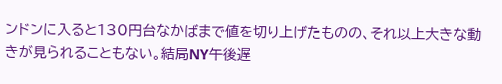ンドンに入ると130円台なかばまで値を切り上げたものの、それ以上大きな動きが見られることもない。結局NY午後遅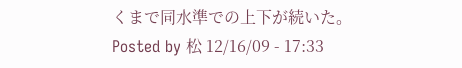くまで同水準での上下が続いた。
Posted by 松 12/16/09 - 17:33